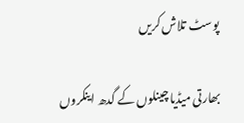پوسٹ تلاش کریں

بھارتی میڈیا چینلوں کے گدھ اینکروں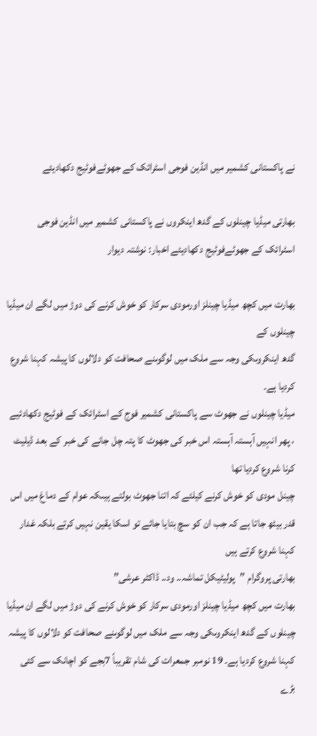نے پاکستانی کشمیر میں انڈین فوجی اسٹرائک کے جھوٹےفوٹیج دکھادیئے

بھارتی میڈیا چینلوں کے گدھ اینکروں نے پاکستانی کشمیر میں انڈین فوجی اسٹرائک کے جھوٹےفوٹیج دکھادیئے اخبار: نوشتہ دیوار

بھارت میں کچھ میڈیا چینلز اورمودی سرکار کو خوش کرنے کی دوڑ میں لگے ان میڈیا چینلوں کے
گدھ اینکروںکی وجہ سے ملک میں لوگوںنے صحافت کو دلالوں کا پیشہ کہنا شروع کردیا ہے۔
میڈیا چینلوں نے جھوٹ سے پاکستانی کشمیر فوج کے اسٹرائک کے فوٹیج دکھادئیے ، پھر انہیں آہستہ آہستہ اس خبر کی جھوٹ کا پتہ چل جانے کی خبر کے بعد ڈیلیٹ کرنا شروع کردیا تھا
چینل مودی کو خوش کرنے کیلئے کہ اتنا جھوٹ بولتے ہیںکہ عوام کے دماغ میں اس قدر بیٹھ جاتا ہے کہ جب ان کو سچ بتایا جائے تو اسکا یقین نہیں کرتے بلکہ غدار کہنا شروع کرتے ہیں
بھارتی پروگرام ”پولیٹیکل تماشہ.. ود.. ڈاکٹر عرشی”
بھارت میں کچھ میڈیا چینلز اورمودی سرکار کو خوش کرنے کی دوڑ میں لگے ان میڈیا چینلوں کے گدھ اینکروںکی وجہ سے ملک میں لوگوںنے صحافت کو دلالوں کا پیشہ کہنا شروع کردیا ہے۔ 19 نومبر جمعرات کی شام تقریباً 7بجے کو اچانک سے کئی بڑے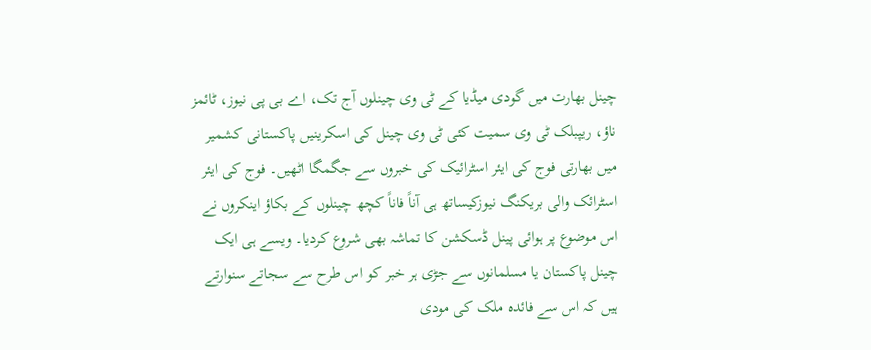چینل بھارت میں گودی میڈیا کے ٹی وی چینلوں آج تک، اے بی پی نیوز، ٹائمز ناؤ، ریپبلک ٹی وی سمیت کئی ٹی وی چینل کی اسکرینیں پاکستانی کشمیر میں بھارتی فوج کی ایئر اسٹرائیک کی خبروں سے جگمگا اٹھیں۔ فوج کی ایئر اسٹرائک والی بریکنگ نیوزکیساتھ ہی آناً فاناً کچھ چینلوں کے بکاؤ اینکروں نے اس موضوع پر ہوائی پینل ڈسکشن کا تماشہ بھی شروع کردیا۔ ویسے ہی ایک چینل پاکستان یا مسلمانوں سے جڑی ہر خبر کو اس طرح سے سجاتے سنوارتے ہیں کہ اس سے فائدہ ملک کی مودی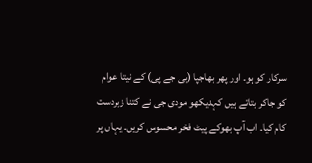سرکار کو ہو۔ اور پھر بھاجپا (بی جے پی) کے نیتا عوام کو جاکر بتاتے ہیں کہدیکھو مودی جی نے کتنا زبردست کام کیا۔ اب آپ بھوکے پیٹ فخر محسوس کریں۔ یہاں پر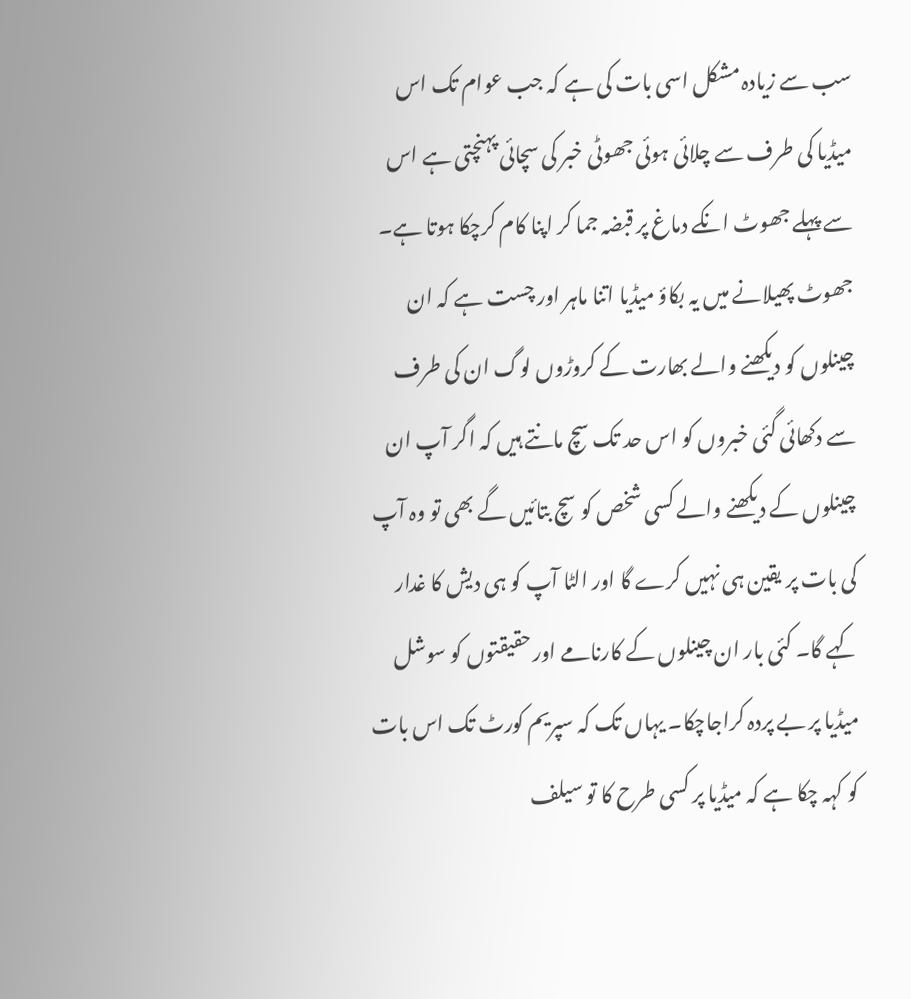سب سے زیادہ مشکل اسی بات کی ہے کہ جب عوام تک اس میڈیا کی طرف سے چلائی ہوئی جھوٹی خبر کی سچائی پہنچتی ہے اس سے پہلے جھوٹ انکے دماغ پر قبضہ جما کر اپنا کام کرچکا ہوتا ہے۔ جھوٹ پھیلانے میں یہ بکاؤ میڈیا اتنا ماہر اور چست ہے کہ ان چینلوں کو دیکھنے والے بھارت کے کروڑوں لوگ ان کی طرف سے دکھائی گئی خبروں کو اس حد تک سچ مانتے ہیں کہ اگر آپ ان چینلوں کے دیکھنے والے کسی شخص کو سچ بتائیں گے بھی تو وہ آپ کی بات پر یقین ہی نہیں کرے گا اور الٹا آپ کو ہی دیش کا غدار کہے گا۔ کئی بار ان چینلوں کے کارنامے اور حقیقتوں کو سوشل میڈیا پر بے پردہ کراجاچکا۔ یہاں تک کہ سپریم کورٹ تک اس بات کو کہہ چکا ہے کہ میڈیا پر کسی طرح کا تو سیلف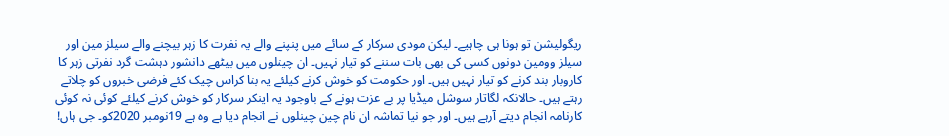ریگولیشن تو ہونا ہی چاہیے۔ لیکن مودی سرکار کے سائے میں پنپنے والے یہ نفرت کا زہر بیچنے والے سیلز مین اور سیلز وومین دونوں کسی کی بھی بات سننے کو تیار نہیں۔ ان چینلوں میں بیٹھے دانشور دہشت گرد نفرتی زہر کا کاروبار بند کرنے کو تیار نہیں ہیں۔ اور حکومت کو خوش کرنے کیلئے یہ بنا کراس چیک کئے فرضی خبروں کو چلاتے رہتے ہیں۔ حالانکہ لگاتار سوشل میڈیا پر بے عزت ہونے کے باوجود یہ اینکر سرکار کو خوش کرنے کیلئے کوئی نہ کوئی کارنامہ انجام دیتے آرہے ہیں۔ اور جو نیا تماشہ ان نام چین چینلوں نے انجام دیا ہے وہ ہے 19نومبر 2020کو۔ جی ہاں!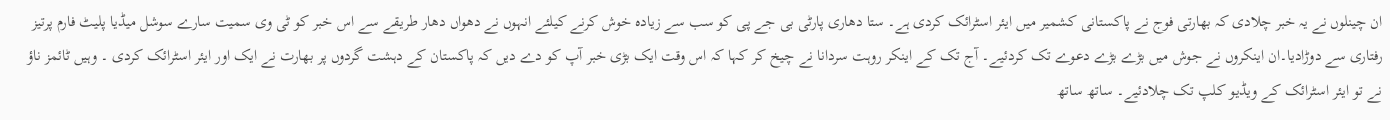ان چینلوں نے یہ خبر چلادی کہ بھارتی فوج نے پاکستانی کشمیر میں ایئر اسٹرائک کردی ہے۔ ستا دھاری پارٹی بی جے پی کو سب سے زیادہ خوش کرنے کیلئے انہوں نے دھواں دھار طریقے سے اس خبر کو ٹی وی سمیت سارے سوشل میڈیا پلیٹ فارم پرتیز رفتاری سے دوڑادیا۔ان اینکروں نے جوش میں بڑے بڑے دعوے تک کردئیے۔ آج تک کے اینکر روہت سردانا نے چیخ کر کہا کہ اس وقت ایک بڑی خبر آپ کو دے دیں کہ پاکستان کے دہشت گردوں پر بھارت نے ایک اور ایئر اسٹرائک کردی ۔ وہیں ٹائمز ناؤ نے تو ایئر اسٹرائک کے ویڈیو کلپ تک چلادئیے۔ ساتھ ساتھ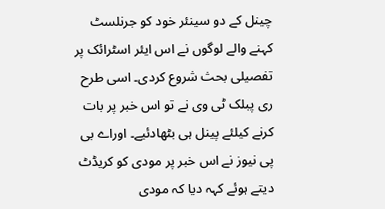چینل کے دو سینئر خود کو جرنلسٹ کہنے والے لوگوں نے اس ایئر اسٹرائک پر تفصیلی بحث شروع کردی۔ اسی طرح ری پبلک ٹی وی نے تو اس خبر پر بات کرنے کیلئے پینل ہی بٹھادئیے۔ اوراے بی پی نیوز نے اس خبر پر مودی کو کریڈٹ دیتے ہوئے کہہ دیا کہ مودی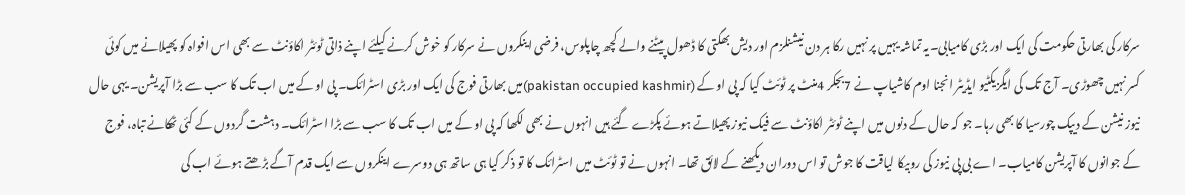سرکار کی بھارتی حکومت کی ایک اور بڑی کامیابی۔یہ تماشہ یہیں پر نہیں رکا ہر دن نیشنلزم اور دیش بھگتی کا ڈھول پیٹنے والے کچھ چاپلوس، فرضی اینکروں نے سرکار کو خوش کرنے کیلئے اپنے ذاتی ٹوئٹر اکاؤنٹ سے بھی اس افواہ کو پھیلانے میں کوئی کسر نہیں چھوڑی۔ آج تک کی ایگزیکٹیو ایڈیٹر انجنا اوم کاشیاپ نے 7بجکر 4منٹ پر ٹوئٹ کیا کہ پی او کے (pakistan occupied kashmir)میں بھارتی فوج کی ایک اور بڑی اسٹرائک۔ پی او کے میں اب تک کا سب سے بڑا آپریشن۔ یہی حال نیوز نیشن کے دیپک چورسیا کا بھی رہا۔ جو کہ حال کے دنوں میں اپنے ٹوئٹر اکاؤنٹ سے فیک نیوز پھیلاتے ہوئے پکڑے گئے ہیں انہوں نے بھی لکھا کہ پی او کے میں اب تک کا سب سے بڑا اسٹرائک۔ دہشت گردوں کے کئی ٹھکانے تباہ، فوج کے جوانوں کا آپریشن کامیاب۔ اے بی پی نیوز کی روبیکا لیاقت کا جوش تو اس دوران دیکھنے کے لائق تھا۔ انہوں نے تو ٹوئٹ میں اسٹرائک کا تو ذکر کیا ہی ساتھ ہی دوسرے اینکروں سے ایک قدم آگے بڑھتے ہوئے اب کی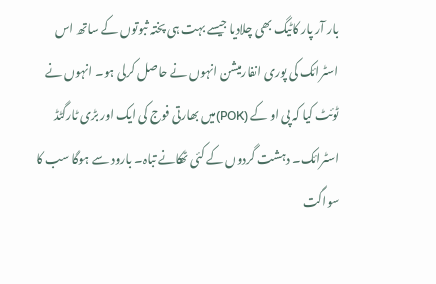بار آر پار کاٹیگ بھی چلادیا جیسے بہت ہی پختہ ثبوتوں کے ساتھ اس اسٹرائک کی پوری انفارمیشن انہوں نے حاصل کرلی ہو۔ انہوں نے ٹوئٹ کیا کہ پی او کے (POK)میں بھارتی فوج کی ایک اور بڑی ٹارگٹڈ اسٹرائک۔ دہشت گردوں کے کئی ٹھکانے تباہ۔ بارود سے ہوگا سب کا سواگت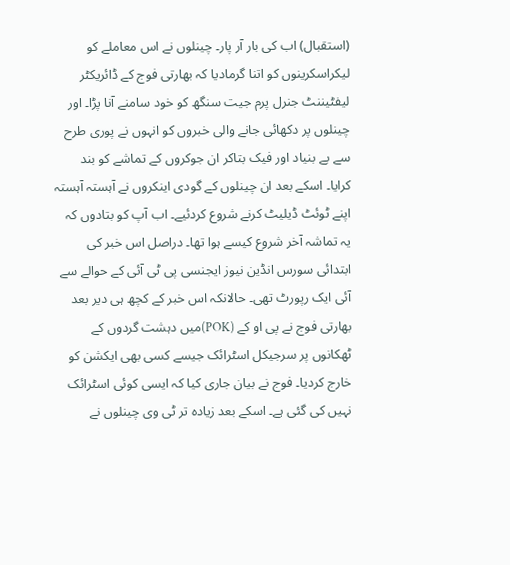(استقبال) اب کی بار آر پار۔ چینلوں نے اس معاملے کو لیکراسکرینوں کو اتنا گرمادیا کہ بھارتی فوج کے ڈائریکٹر لیفٹیننٹ جنرل پرم جیت سنگھ کو خود سامنے آنا پڑا۔ اور چینلوں پر دکھائی جانے والی خبروں کو انہوں نے پوری طرح سے بے بنیاد اور فیک بتاکر ان جوکروں کے تماشے کو بند کرایا۔ اسکے بعد ان چینلوں کے گودی اینکروں نے آہستہ آہستہ اپنے ٹوئٹ ڈیلیٹ کرنے شروع کردئیے۔ اب آپ کو بتادوں کہ یہ تماشہ آخر شروع کیسے ہوا تھا۔ دراصل اس خبر کی ابتدائی سورس انڈین نیوز ایجنسی پی ٹی آئی کے حوالے سے آئی ایک رپورٹ تھی۔ حالانکہ اس خبر کے کچھ ہی دیر بعد بھارتی فوج نے پی او کے (POK)میں دہشت گردوں کے ٹھکانوں پر سرجیکل اسٹرائک جیسے کسی بھی ایکشن کو خارج کردیا۔ فوج نے بیان جاری کیا کہ ایسی کوئی اسٹرائک نہیں کی گئی ہے۔ اسکے بعد زیادہ تر ٹی وی چینلوں نے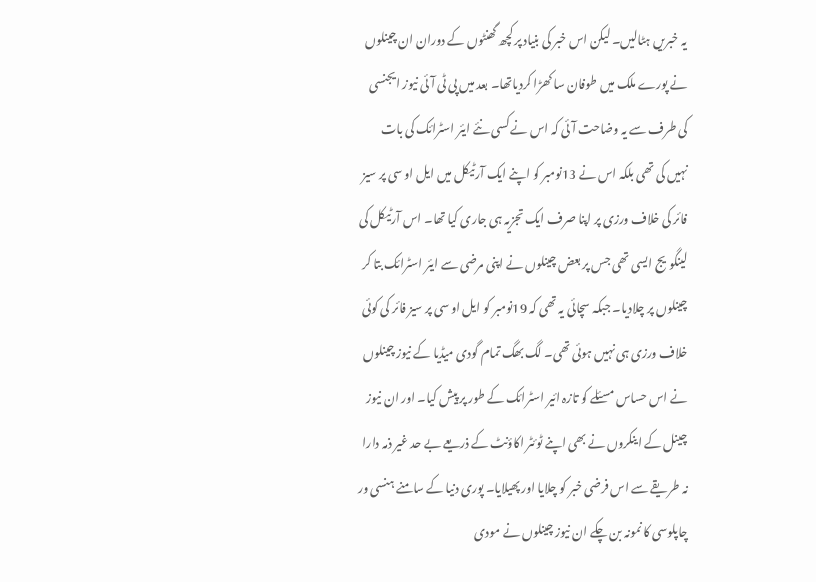یہ خبریں ہٹالیں۔ لیکن اس خبر کی بنیاد پر کچھ گھنٹوں کے دوران ان چینلوں نے پورے ملک میں طوفان سا کھڑا کردیاتھا۔ بعد میں پی ٹی آئی نیوز ایجنسی کی طرف سے یہ وضاحت آئی کہ اس نے کسی نئے ایئر اسٹرائک کی بات نہیں کی تھی بلکہ اس نے 13نومبر کو اپنے ایک آرٹیکل میں ایل او سی پر سیز فائر کی خلاف ورزی پر اپنا صرف ایک تجزیہ ہی جاری کیا تھا۔ اس آرٹیکل کی لینگویج ایسی تھی جس پر بعض چینلوں نے اپنی مرضی سے ایئر اسٹرائک بتا کر چینلوں پر چلادیا۔ جبکہ سچائی یہ تھی کہ 19نومبر کو ایل او سی پر سیز فائر کی کوئی خلاف ورزی ہی نہیں ہوئی تھی۔ لگ بھگ تمام گودی میڈیا کے نیوز چینلوں نے اس حساس مسئلے کو تازہ ائیر اسٹرائک کے طور پر پیش کیا۔ اور ان نیوز چینل کے اینکروں نے بھی اپنے ٹوئٹر اکاؤنٹ کے ذریعے بے حد غیر ذمہ دارا نہ طریقے سے اس فرضی خبر کو چلایا اور پھیلایا۔ پوری دنیا کے سامنے ہنسی ور چاپلوسی کا نمونہ بن چکے ان نیوز چینلوں نے مودی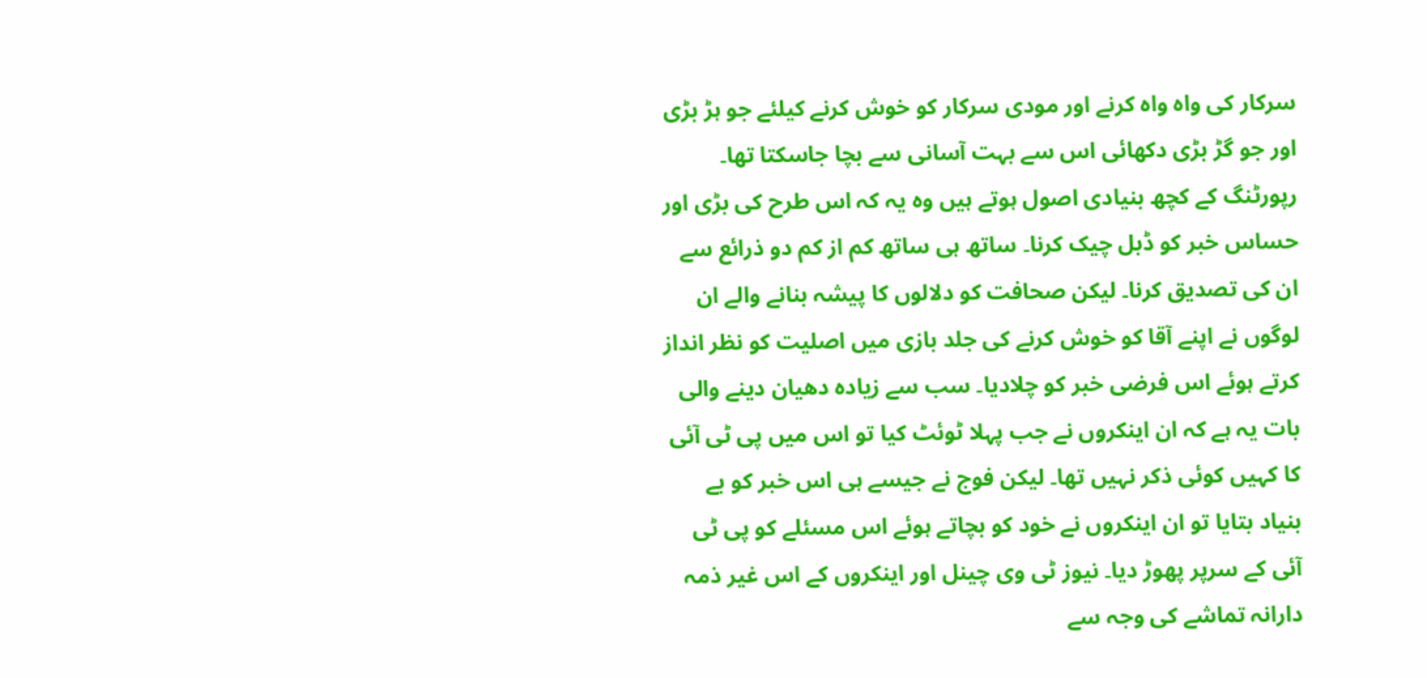سرکار کی واہ واہ کرنے اور مودی سرکار کو خوش کرنے کیلئے جو ہڑ بڑی اور جو گڑ بڑی دکھائی اس سے بہت آسانی سے بچا جاسکتا تھا۔ رپورٹنگ کے کچھ بنیادی اصول ہوتے ہیں وہ یہ کہ اس طرح کی بڑی اور حساس خبر کو ڈبل چیک کرنا۔ ساتھ ہی ساتھ کم از کم دو ذرائع سے ان کی تصدیق کرنا۔ لیکن صحافت کو دلالوں کا پیشہ بنانے والے ان لوگوں نے اپنے آقا کو خوش کرنے کی جلد بازی میں اصلیت کو نظر انداز کرتے ہوئے اس فرضی خبر کو چلادیا۔ سب سے زیادہ دھیان دینے والی بات یہ ہے کہ ان اینکروں نے جب پہلا ٹوئٹ کیا تو اس میں پی ٹی آئی کا کہیں کوئی ذکر نہیں تھا۔ لیکن فوج نے جیسے ہی اس خبر کو بے بنیاد بتایا تو ان اینکروں نے خود کو بچاتے ہوئے اس مسئلے کو پی ٹی آئی کے سرپر پھوڑ دیا۔ نیوز ٹی وی چینل اور اینکروں کے اس غیر ذمہ دارانہ تماشے کی وجہ سے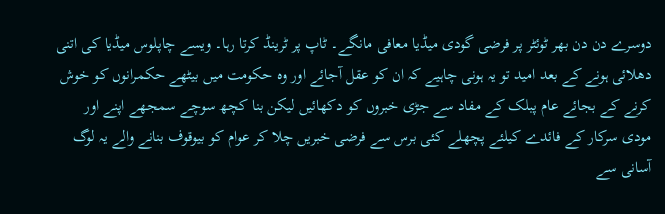دوسرے دن دن بھر ٹوئٹر پر فرضی گودی میڈیا معافی مانگے۔ ٹاپ پر ٹرینڈ کرتا رہا۔ ویسے چاپلوس میڈیا کی اتنی دھلائی ہونے کے بعد امید تو یہ ہونی چاہیے کہ ان کو عقل آجائے اور وہ حکومت میں بیٹھے حکمرانوں کو خوش کرنے کے بجائے عام پبلک کے مفاد سے جڑی خبروں کو دکھائیں لیکن بنا کچھ سوچے سمجھے اپنے اور مودی سرکار کے فائدے کیلئے پچھلے کئی برس سے فرضی خبریں چلا کر عوام کو بیوقوف بنانے والے یہ لوگ آسانی سے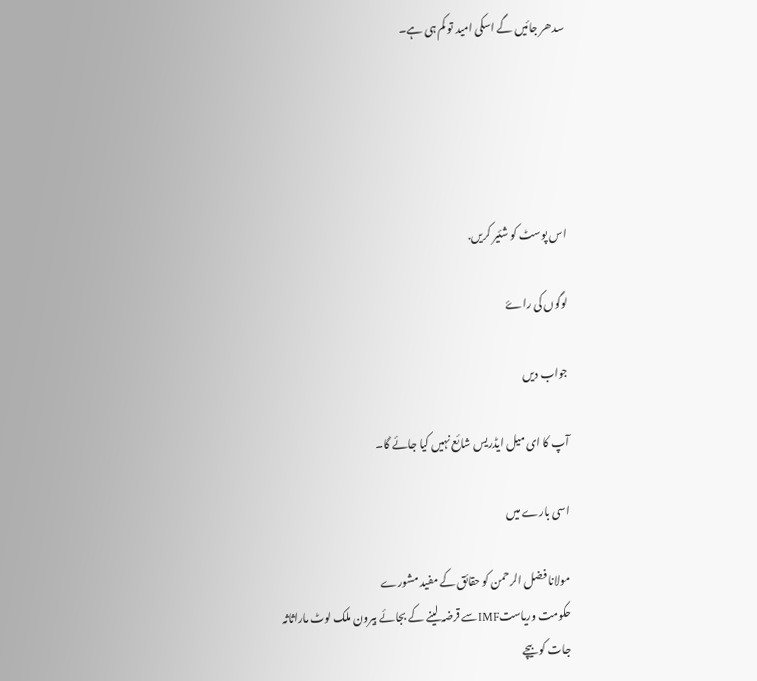سدھر جائیں گے اسکی امید تو کم ہی ہے۔





اس پوسٹ کو شئیر کریں.

لوگوں کی راۓ

جواب دیں

آپ کا ای میل ایڈریس شائع نہیں کیا جائے گا۔

اسی بارے میں

مولانا فضل الرحمن کو حقائق کے مفید مشورے
حکومت وریاستIMFسے قرضہ لینے کے بجائے بیرون ملک لوٹ ماراثاثہ جات کو بیچے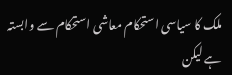ملک کا سیاسی استحکام معاشی استحکام سے وابستہ ہے لیکن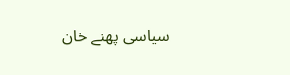سیاسی پھنے خان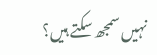نہیں سمجھ سکتے ہیں؟